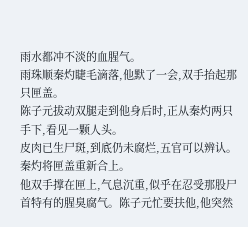雨水都冲不淡的血腥气。
雨珠顺秦灼睫毛滴落,他默了一会,双手抬起那只匣盖。
陈子元拔动双腿走到他身后时,正从秦灼两只手下,看见一颗人头。
皮肉已生尸斑,到底仍未腐烂,五官可以辨认。
秦灼将匣盖重新合上。
他双手撑在匣上,气息沉重,似乎在忍受那股尸首特有的腥臭腐气。陈子元忙要扶他,他突然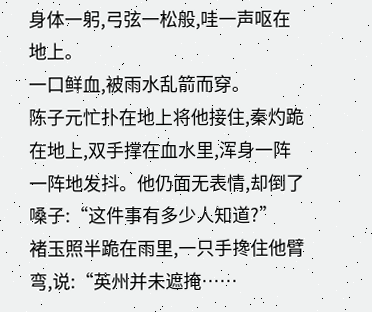身体一躬,弓弦一松般,哇一声呕在地上。
一口鲜血,被雨水乱箭而穿。
陈子元忙扑在地上将他接住,秦灼跪在地上,双手撑在血水里,浑身一阵一阵地发抖。他仍面无表情,却倒了嗓子:“这件事有多少人知道?”
褚玉照半跪在雨里,一只手搀住他臂弯,说:“英州并未遮掩……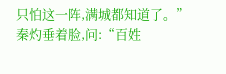只怕这一阵,满城都知道了。”
秦灼垂着脸,问:“百姓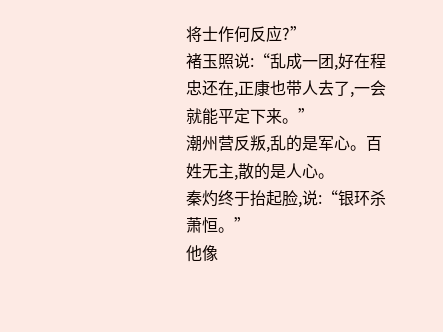将士作何反应?”
褚玉照说:“乱成一团,好在程忠还在,正康也带人去了,一会就能平定下来。”
潮州营反叛,乱的是军心。百姓无主,散的是人心。
秦灼终于抬起脸,说:“银环杀萧恒。”
他像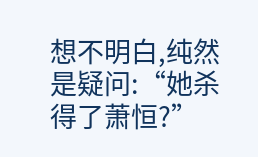想不明白,纯然是疑问:“她杀得了萧恒?”